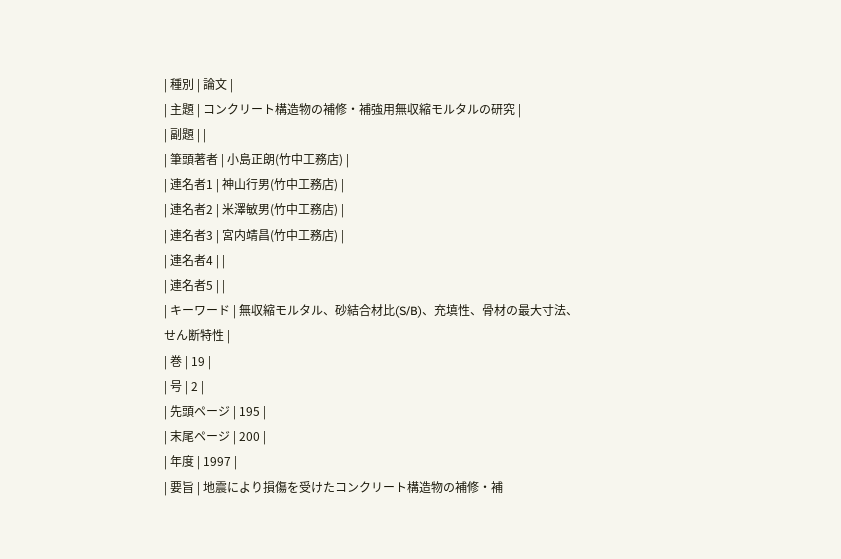| 種別 | 論文 |
| 主題 | コンクリート構造物の補修・補強用無収縮モルタルの研究 |
| 副題 | |
| 筆頭著者 | 小島正朗(竹中工務店) |
| 連名者1 | 神山行男(竹中工務店) |
| 連名者2 | 米澤敏男(竹中工務店) |
| 連名者3 | 宮内靖昌(竹中工務店) |
| 連名者4 | |
| 連名者5 | |
| キーワード | 無収縮モルタル、砂結合材比(S/B)、充填性、骨材の最大寸法、せん断特性 |
| 巻 | 19 |
| 号 | 2 |
| 先頭ページ | 195 |
| 末尾ページ | 200 |
| 年度 | 1997 |
| 要旨 | 地震により損傷を受けたコンクリート構造物の補修・補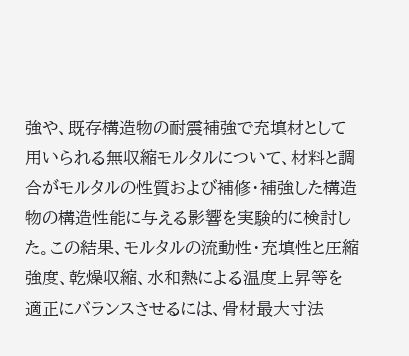強や、既存構造物の耐震補強で充填材として用いられる無収縮モルタルについて、材料と調合がモルタルの性質および補修・補強した構造物の構造性能に与える影響を実験的に検討した。この結果、モルタルの流動性・充填性と圧縮強度、乾燥収縮、水和熱による温度上昇等を適正にバランスさせるには、骨材最大寸法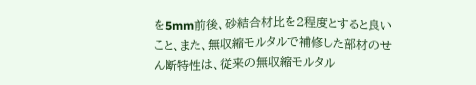を5mm前後、砂結合材比を2程度とすると良いこと、また、無収縮モルタルで補修した部材のせん断特性は、従来の無収縮モルタル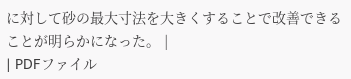に対して砂の最大寸法を大きくすることで改善できることが明らかになった。 |
| PDFファイル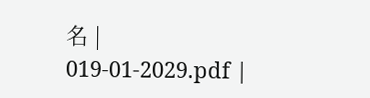名 | 019-01-2029.pdf |